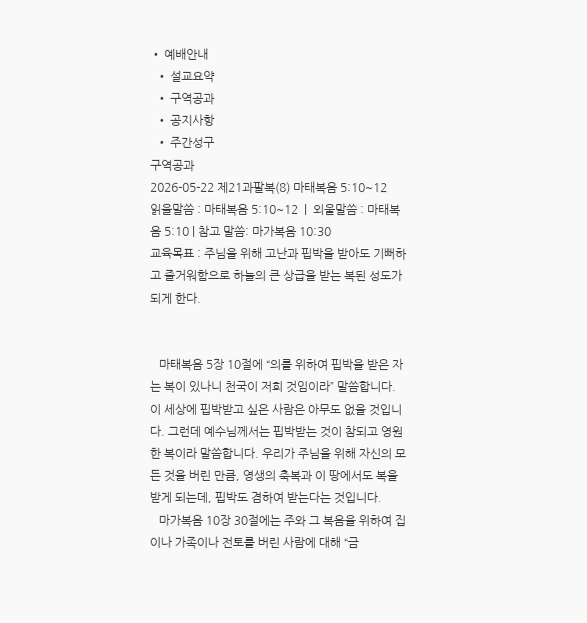• 예배안내
  • 설교요약
  • 구역공과
  • 공지사항
  • 주간성구
구역공과
2026-05-22 제21과팔복(8) 마태복음 5:10~12
읽을말씀 : 마태복음 5:10~12  |  외울말씀 : 마태복음 5:10 | 참고 말씀: 마가복음 10:30
교육목표 : 주님을 위해 고난과 핍박을 받아도 기뻐하고 즐거워함으로 하늘의 큰 상급을 받는 복된 성도가 되게 한다.


   마태복음 5장 10절에 “의를 위하여 핍박을 받은 자는 복이 있나니 천국이 저희 것임이라” 말씀합니다. 이 세상에 핍박받고 싶은 사람은 아무도 없을 것입니다. 그런데 예수님께서는 핍박받는 것이 참되고 영원한 복이라 말씀합니다. 우리가 주님을 위해 자신의 모든 것을 버린 만큼, 영생의 축복과 이 땅에서도 복을 받게 되는데, 핍박도 겸하여 받는다는 것입니다.
   마가복음 10장 30절에는 주와 그 복음을 위하여 집이나 가족이나 전토를 버린 사람에 대해 “금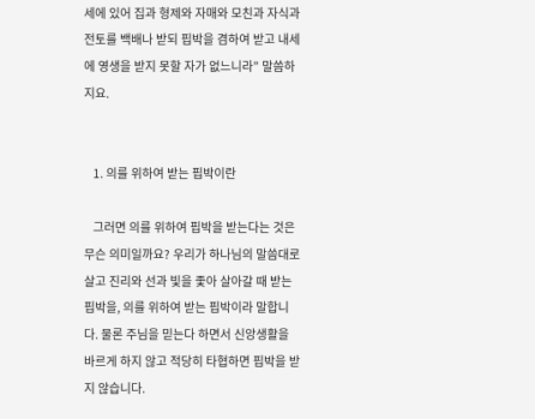세에 있어 집과 형제와 자매와 모친과 자식과 전토를 백배나 받되 핍박을 겸하여 받고 내세에 영생을 받지 못할 자가 없느니라” 말씀하지요.


   1. 의를 위하여 받는 핍박이란

   그러면 의를 위하여 핍박을 받는다는 것은 무슨 의미일까요? 우리가 하나님의 말씀대로 살고 진리와 선과 빛을 좇아 살아갈 때 받는 핍박을, 의를 위하여 받는 핍박이라 말합니다. 물론 주님을 믿는다 하면서 신앙생활을 바르게 하지 않고 적당히 타협하면 핍박을 받지 않습니다.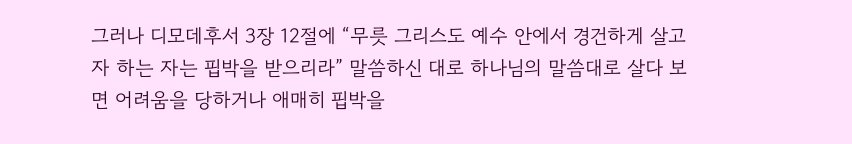그러나 디모데후서 3장 12절에 “무릇 그리스도 예수 안에서 경건하게 살고자 하는 자는 핍박을 받으리라” 말씀하신 대로 하나님의 말씀대로 살다 보면 어려움을 당하거나 애매히 핍박을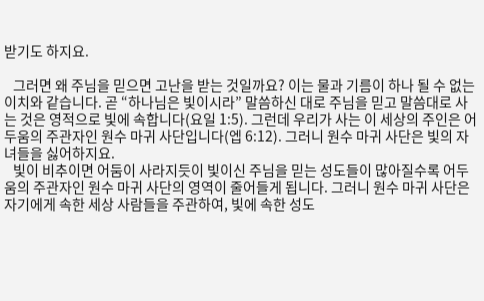받기도 하지요.

   그러면 왜 주님을 믿으면 고난을 받는 것일까요? 이는 물과 기름이 하나 될 수 없는 이치와 같습니다. 곧 “하나님은 빛이시라” 말씀하신 대로 주님을 믿고 말씀대로 사는 것은 영적으로 빛에 속합니다(요일 1:5). 그런데 우리가 사는 이 세상의 주인은 어두움의 주관자인 원수 마귀 사단입니다(엡 6:12). 그러니 원수 마귀 사단은 빛의 자녀들을 싫어하지요.
   빛이 비추이면 어둠이 사라지듯이 빛이신 주님을 믿는 성도들이 많아질수록 어두움의 주관자인 원수 마귀 사단의 영역이 줄어들게 됩니다. 그러니 원수 마귀 사단은 자기에게 속한 세상 사람들을 주관하여, 빛에 속한 성도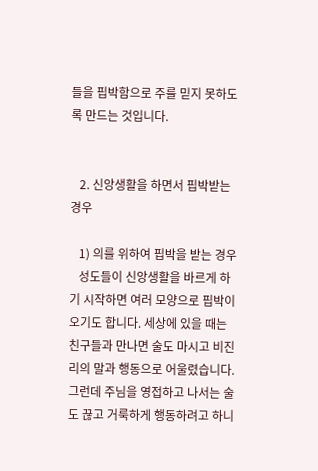들을 핍박함으로 주를 믿지 못하도록 만드는 것입니다.


   2. 신앙생활을 하면서 핍박받는 경우

   1) 의를 위하여 핍박을 받는 경우
   성도들이 신앙생활을 바르게 하기 시작하면 여러 모양으로 핍박이 오기도 합니다. 세상에 있을 때는 친구들과 만나면 술도 마시고 비진리의 말과 행동으로 어울렸습니다. 그런데 주님을 영접하고 나서는 술도 끊고 거룩하게 행동하려고 하니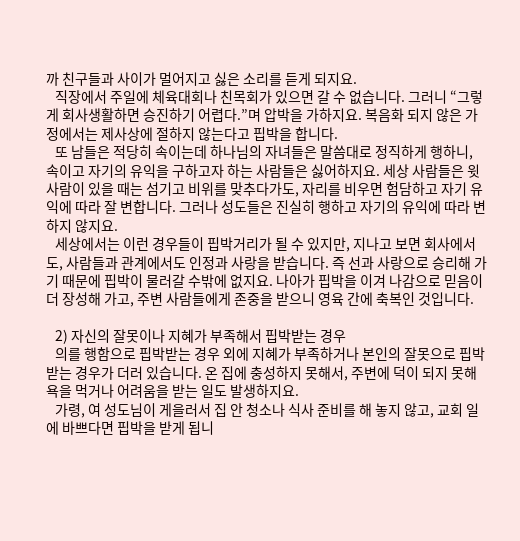까 친구들과 사이가 멀어지고 싫은 소리를 듣게 되지요.
   직장에서 주일에 체육대회나 친목회가 있으면 갈 수 없습니다. 그러니 “그렇게 회사생활하면 승진하기 어렵다.”며 압박을 가하지요. 복음화 되지 않은 가정에서는 제사상에 절하지 않는다고 핍박을 합니다.
   또 남들은 적당히 속이는데 하나님의 자녀들은 말씀대로 정직하게 행하니, 속이고 자기의 유익을 구하고자 하는 사람들은 싫어하지요. 세상 사람들은 윗사람이 있을 때는 섬기고 비위를 맞추다가도, 자리를 비우면 험담하고 자기 유익에 따라 잘 변합니다. 그러나 성도들은 진실히 행하고 자기의 유익에 따라 변하지 않지요.
   세상에서는 이런 경우들이 핍박거리가 될 수 있지만, 지나고 보면 회사에서도, 사람들과 관계에서도 인정과 사랑을 받습니다. 즉 선과 사랑으로 승리해 가기 때문에 핍박이 물러갈 수밖에 없지요. 나아가 핍박을 이겨 나감으로 믿음이 더 장성해 가고, 주변 사람들에게 존중을 받으니 영육 간에 축복인 것입니다.

   2) 자신의 잘못이나 지혜가 부족해서 핍박받는 경우
   의를 행함으로 핍박받는 경우 외에 지혜가 부족하거나 본인의 잘못으로 핍박받는 경우가 더러 있습니다. 온 집에 충성하지 못해서, 주변에 덕이 되지 못해 욕을 먹거나 어려움을 받는 일도 발생하지요.
   가령, 여 성도님이 게을러서 집 안 청소나 식사 준비를 해 놓지 않고, 교회 일에 바쁘다면 핍박을 받게 됩니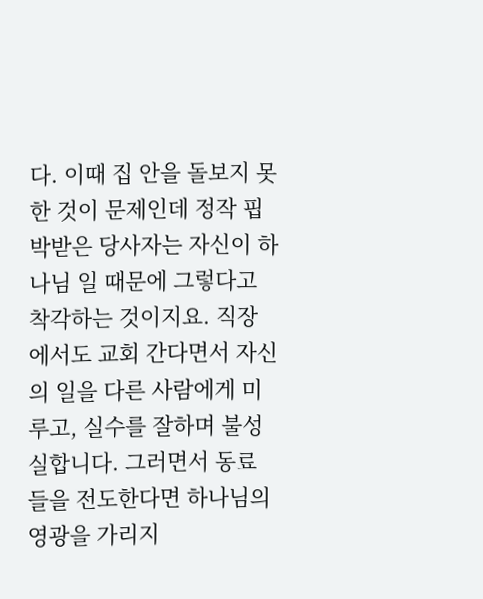다. 이때 집 안을 돌보지 못한 것이 문제인데 정작 핍박받은 당사자는 자신이 하나님 일 때문에 그렇다고 착각하는 것이지요. 직장에서도 교회 간다면서 자신의 일을 다른 사람에게 미루고, 실수를 잘하며 불성실합니다. 그러면서 동료들을 전도한다면 하나님의 영광을 가리지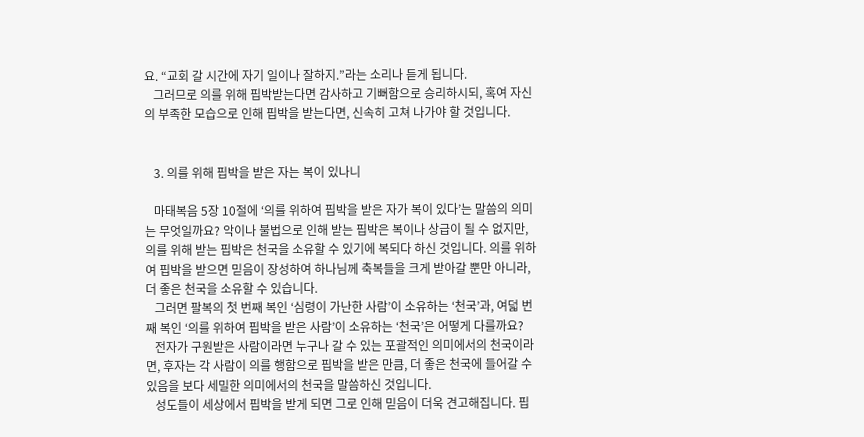요. “교회 갈 시간에 자기 일이나 잘하지.”라는 소리나 듣게 됩니다.
   그러므로 의를 위해 핍박받는다면 감사하고 기뻐함으로 승리하시되, 혹여 자신의 부족한 모습으로 인해 핍박을 받는다면, 신속히 고쳐 나가야 할 것입니다.


   3. 의를 위해 핍박을 받은 자는 복이 있나니

   마태복음 5장 10절에 ‘의를 위하여 핍박을 받은 자가 복이 있다’는 말씀의 의미는 무엇일까요? 악이나 불법으로 인해 받는 핍박은 복이나 상급이 될 수 없지만, 의를 위해 받는 핍박은 천국을 소유할 수 있기에 복되다 하신 것입니다. 의를 위하여 핍박을 받으면 믿음이 장성하여 하나님께 축복들을 크게 받아갈 뿐만 아니라, 더 좋은 천국을 소유할 수 있습니다.
   그러면 팔복의 첫 번째 복인 ‘심령이 가난한 사람’이 소유하는 ‘천국’과, 여덟 번째 복인 ‘의를 위하여 핍박을 받은 사람’이 소유하는 ‘천국’은 어떻게 다를까요?
   전자가 구원받은 사람이라면 누구나 갈 수 있는 포괄적인 의미에서의 천국이라면, 후자는 각 사람이 의를 행함으로 핍박을 받은 만큼, 더 좋은 천국에 들어갈 수 있음을 보다 세밀한 의미에서의 천국을 말씀하신 것입니다.
   성도들이 세상에서 핍박을 받게 되면 그로 인해 믿음이 더욱 견고해집니다. 핍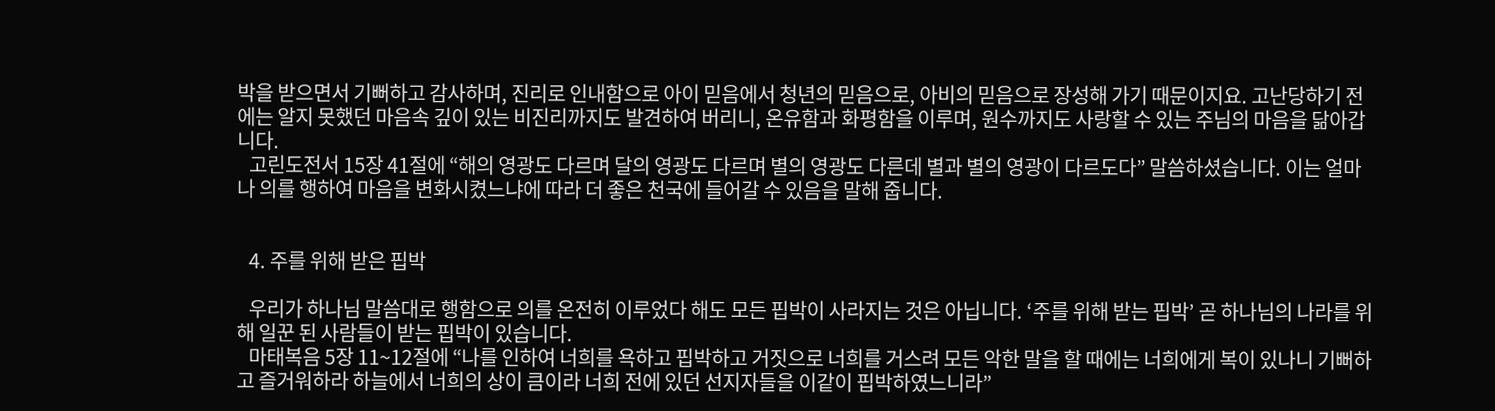박을 받으면서 기뻐하고 감사하며, 진리로 인내함으로 아이 믿음에서 청년의 믿음으로, 아비의 믿음으로 장성해 가기 때문이지요. 고난당하기 전에는 알지 못했던 마음속 깊이 있는 비진리까지도 발견하여 버리니, 온유함과 화평함을 이루며, 원수까지도 사랑할 수 있는 주님의 마음을 닮아갑니다.
   고린도전서 15장 41절에 “해의 영광도 다르며 달의 영광도 다르며 별의 영광도 다른데 별과 별의 영광이 다르도다” 말씀하셨습니다. 이는 얼마나 의를 행하여 마음을 변화시켰느냐에 따라 더 좋은 천국에 들어갈 수 있음을 말해 줍니다.


   4. 주를 위해 받은 핍박

   우리가 하나님 말씀대로 행함으로 의를 온전히 이루었다 해도 모든 핍박이 사라지는 것은 아닙니다. ‘주를 위해 받는 핍박’ 곧 하나님의 나라를 위해 일꾼 된 사람들이 받는 핍박이 있습니다.
   마태복음 5장 11~12절에 “나를 인하여 너희를 욕하고 핍박하고 거짓으로 너희를 거스려 모든 악한 말을 할 때에는 너희에게 복이 있나니 기뻐하고 즐거워하라 하늘에서 너희의 상이 큼이라 너희 전에 있던 선지자들을 이같이 핍박하였느니라”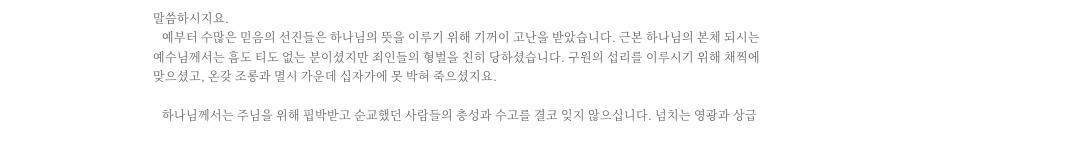말씀하시지요.
   예부터 수많은 믿음의 선진들은 하나님의 뜻을 이루기 위해 기꺼이 고난을 받았습니다. 근본 하나님의 본체 되시는 예수님께서는 흠도 티도 없는 분이셨지만 죄인들의 형벌을 친히 당하셨습니다. 구원의 섭리를 이루시기 위해 채찍에 맞으셨고, 온갖 조롱과 멸시 가운데 십자가에 못 박혀 죽으셨지요.

   하나님께서는 주님을 위해 핍박받고 순교했던 사람들의 충성과 수고를 결코 잊지 않으십니다. 넘치는 영광과 상급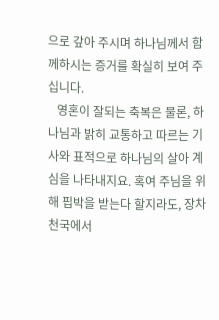으로 갚아 주시며 하나님께서 함께하시는 증거를 확실히 보여 주십니다.
   영혼이 잘되는 축복은 물론, 하나님과 밝히 교통하고 따르는 기사와 표적으로 하나님의 살아 계심을 나타내지요. 혹여 주님을 위해 핍박을 받는다 할지라도, 장차 천국에서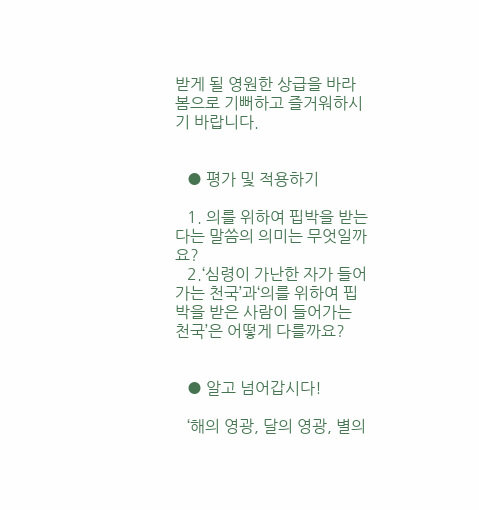받게 될 영원한 상급을 바라봄으로 기뻐하고 즐거워하시기 바랍니다.


   ● 평가 및 적용하기

   1. 의를 위하여 핍박을 받는다는 말씀의 의미는 무엇일까요?
   2.‘심령이 가난한 자가 들어가는 천국’과‘의를 위하여 핍박을 받은 사람이 들어가는 천국’은 어떻게 다를까요?


   ● 알고 넘어갑시다!

   ‘해의 영광, 달의 영광, 별의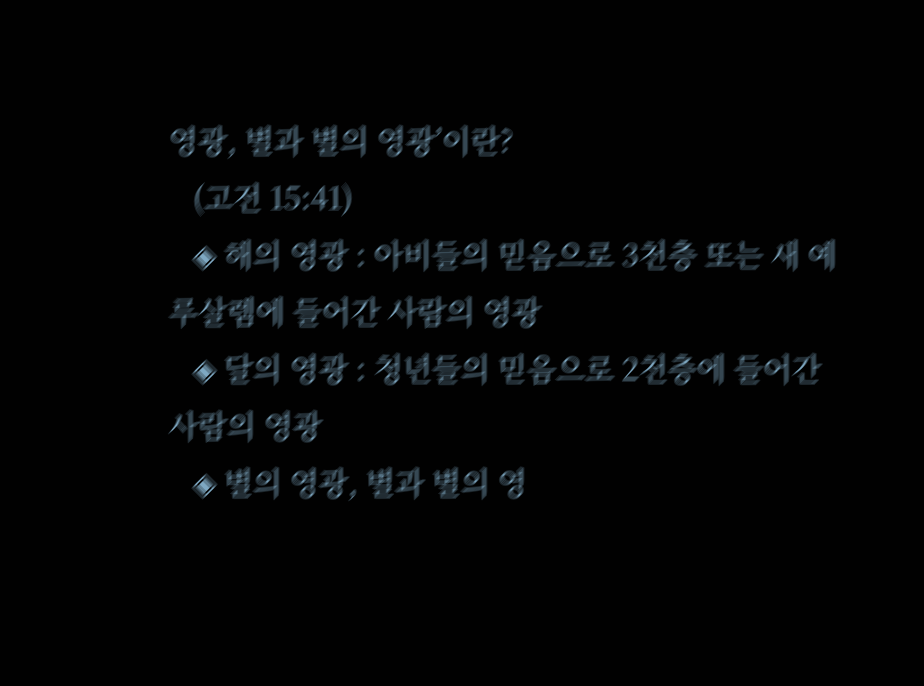영광, 별과 별의 영광’이란?
   (고전 15:41)
   ◈ 해의 영광 : 아비들의 믿음으로 3천층 또는 새 예루살렘에 들어간 사람의 영광
   ◈ 달의 영광 : 청년들의 믿음으로 2천층에 들어간 사람의 영광
   ◈ 별의 영광, 별과 별의 영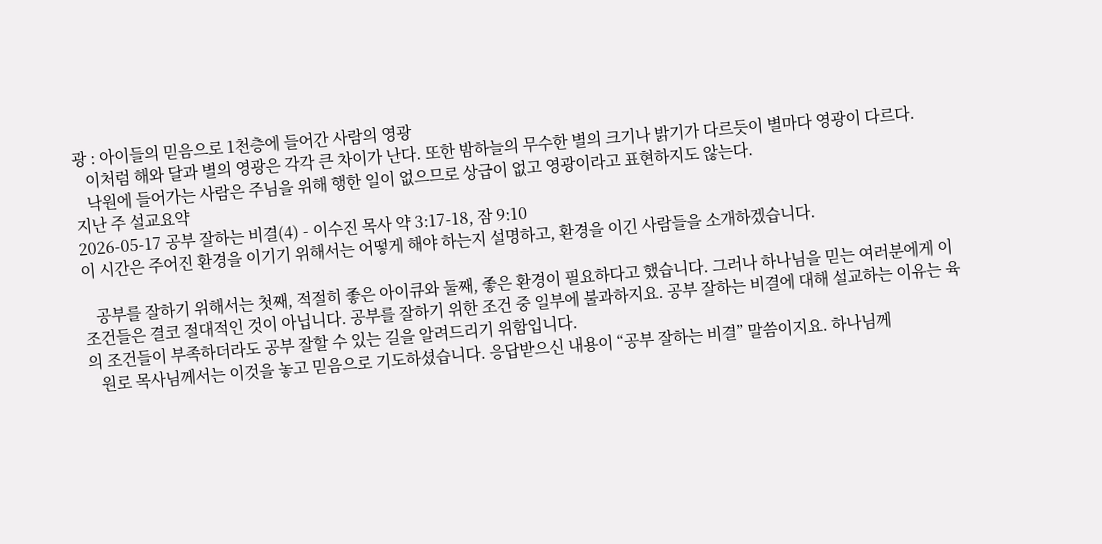광 : 아이들의 믿음으로 1천층에 들어간 사람의 영광
   이처럼 해와 달과 별의 영광은 각각 큰 차이가 난다. 또한 밤하늘의 무수한 별의 크기나 밝기가 다르듯이 별마다 영광이 다르다.
   낙원에 들어가는 사람은 주님을 위해 행한 일이 없으므로 상급이 없고 영광이라고 표현하지도 않는다.
지난 주 설교요약
2026-05-17 공부 잘하는 비결(4) - 이수진 목사 약 3:17-18, 잠 9:10
이 시간은 주어진 환경을 이기기 위해서는 어떻게 해야 하는지 설명하고, 환경을 이긴 사람들을 소개하겠습니다.

   공부를 잘하기 위해서는 첫째, 적절히 좋은 아이큐와 둘째, 좋은 환경이 필요하다고 했습니다. 그러나 하나님을 믿는 여러분에게 이 조건들은 결코 절대적인 것이 아닙니다. 공부를 잘하기 위한 조건 중 일부에 불과하지요. 공부 잘하는 비결에 대해 설교하는 이유는 육의 조건들이 부족하더라도 공부 잘할 수 있는 길을 알려드리기 위함입니다.
   원로 목사님께서는 이것을 놓고 믿음으로 기도하셨습니다. 응답받으신 내용이 “공부 잘하는 비결” 말씀이지요. 하나님께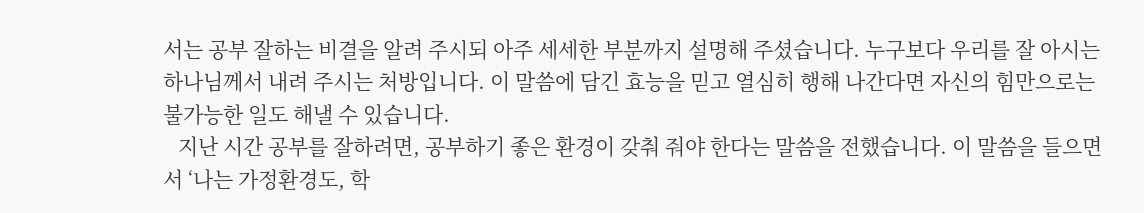서는 공부 잘하는 비결을 알려 주시되 아주 세세한 부분까지 설명해 주셨습니다. 누구보다 우리를 잘 아시는 하나님께서 내려 주시는 처방입니다. 이 말씀에 담긴 효능을 믿고 열심히 행해 나간다면 자신의 힘만으로는 불가능한 일도 해낼 수 있습니다.
   지난 시간 공부를 잘하려면, 공부하기 좋은 환경이 갖춰 줘야 한다는 말씀을 전했습니다. 이 말씀을 들으면서 ‘나는 가정환경도, 학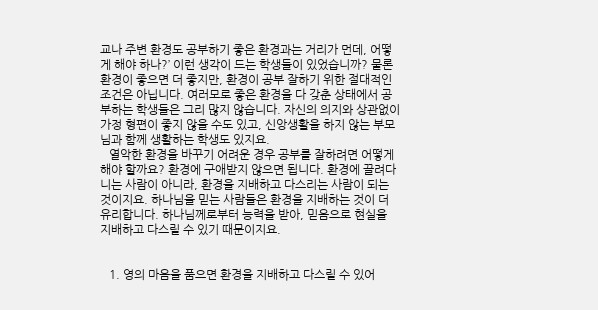교나 주변 환경도 공부하기 좋은 환경과는 거리가 먼데, 어떻게 해야 하나?’ 이런 생각이 드는 학생들이 있었습니까? 물론 환경이 좋으면 더 좋지만, 환경이 공부 잘하기 위한 절대적인 조건은 아닙니다. 여러모로 좋은 환경을 다 갖춘 상태에서 공부하는 학생들은 그리 많지 않습니다. 자신의 의지와 상관없이 가정 형편이 좋지 않을 수도 있고, 신앙생활을 하지 않는 부모님과 함께 생활하는 학생도 있지요.
   열악한 환경을 바꾸기 어려운 경우 공부를 잘하려면 어떻게 해야 할까요? 환경에 구애받지 않으면 됩니다. 환경에 끌려다니는 사람이 아니라, 환경을 지배하고 다스리는 사람이 되는 것이지요. 하나님을 믿는 사람들은 환경을 지배하는 것이 더 유리합니다. 하나님께로부터 능력을 받아, 믿음으로 현실을 지배하고 다스릴 수 있기 때문이지요.


   1. 영의 마음을 품으면 환경을 지배하고 다스릴 수 있어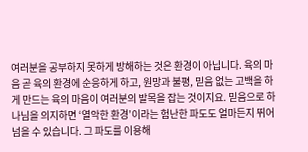여러분을 공부하지 못하게 방해하는 것은 환경이 아닙니다. 육의 마음 곧 육의 환경에 순응하게 하고, 원망과 불평, 믿음 없는 고백을 하게 만드는 육의 마음이 여러분의 발목을 잡는 것이지요. 믿음으로 하나님을 의지하면 ‘열악한 환경’이라는 험난한 파도도 얼마든지 뛰어넘을 수 있습니다. 그 파도를 이용해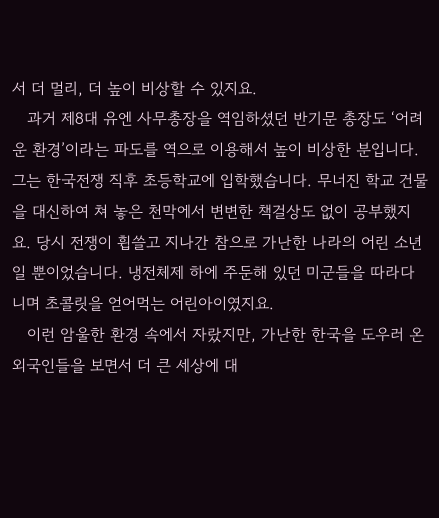서 더 멀리, 더 높이 비상할 수 있지요.
   과거 제8대 유엔 사무총장을 역임하셨던 반기문 총장도 ‘어려운 환경’이라는 파도를 역으로 이용해서 높이 비상한 분입니다. 그는 한국전쟁 직후 초등학교에 입학했습니다. 무너진 학교 건물을 대신하여 쳐 놓은 천막에서 변변한 책걸상도 없이 공부했지요. 당시 전쟁이 휩쓸고 지나간 참으로 가난한 나라의 어린 소년일 뿐이었습니다. 냉전체제 하에 주둔해 있던 미군들을 따라다니며 초콜릿을 얻어먹는 어린아이였지요.
   이런 암울한 환경 속에서 자랐지만, 가난한 한국을 도우러 온 외국인들을 보면서 더 큰 세상에 대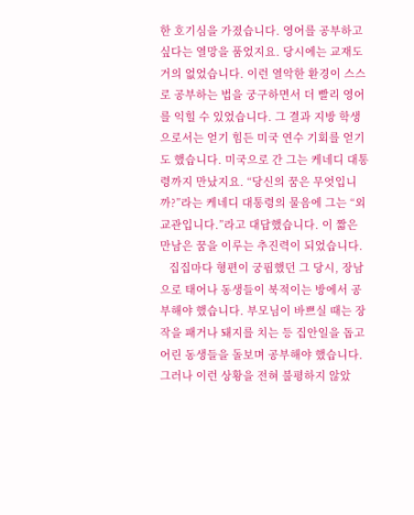한 호기심을 가졌습니다. 영어를 공부하고 싶다는 열망을 품었지요. 당시에는 교재도 거의 없었습니다. 이런 열악한 환경이 스스로 공부하는 법을 궁구하면서 더 빨리 영어를 익힐 수 있었습니다. 그 결과 지방 학생으로서는 얻기 힘든 미국 연수 기회를 얻기도 했습니다. 미국으로 간 그는 케네디 대통령까지 만났지요. “당신의 꿈은 무엇입니까?”라는 케네디 대통령의 물음에 그는 “외교관입니다.”라고 대답했습니다. 이 짧은 만남은 꿈을 이루는 추진력이 되었습니다.
   집집마다 형편이 궁핍했던 그 당시, 장남으로 태어나 동생들이 북적이는 방에서 공부해야 했습니다. 부모님이 바쁘실 때는 장작을 패거나 돼지를 치는 등 집안일을 돕고 어린 동생들을 돌보며 공부해야 했습니다. 그러나 이런 상황을 전혀 불평하지 않았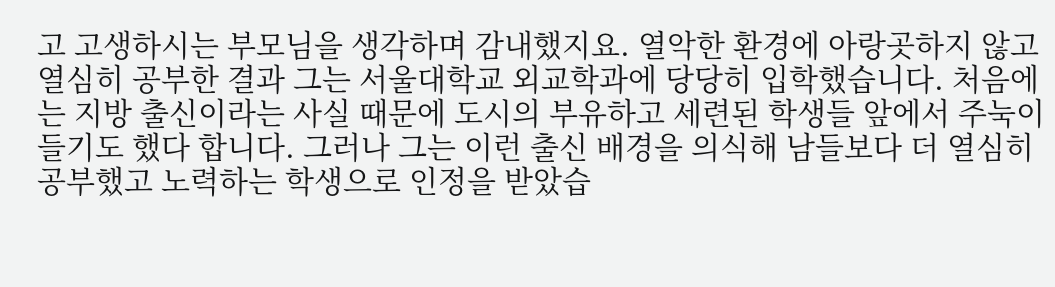고 고생하시는 부모님을 생각하며 감내했지요. 열악한 환경에 아랑곳하지 않고 열심히 공부한 결과 그는 서울대학교 외교학과에 당당히 입학했습니다. 처음에는 지방 출신이라는 사실 때문에 도시의 부유하고 세련된 학생들 앞에서 주눅이 들기도 했다 합니다. 그러나 그는 이런 출신 배경을 의식해 남들보다 더 열심히 공부했고 노력하는 학생으로 인정을 받았습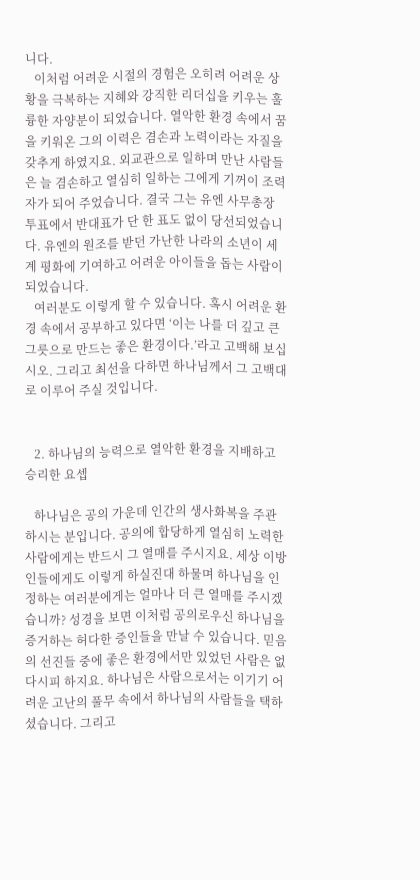니다.
   이처럼 어려운 시절의 경험은 오히려 어려운 상황을 극복하는 지혜와 강직한 리더십을 키우는 훌륭한 자양분이 되었습니다. 열악한 환경 속에서 꿈을 키워온 그의 이력은 겸손과 노력이라는 자질을 갖추게 하였지요. 외교관으로 일하며 만난 사람들은 늘 겸손하고 열심히 일하는 그에게 기꺼이 조력자가 되어 주었습니다. 결국 그는 유엔 사무총장 투표에서 반대표가 단 한 표도 없이 당선되었습니다. 유엔의 원조를 받던 가난한 나라의 소년이 세계 평화에 기여하고 어려운 아이들을 돕는 사람이 되었습니다.
   여러분도 이렇게 할 수 있습니다. 혹시 어려운 환경 속에서 공부하고 있다면 ‘이는 나를 더 깊고 큰 그릇으로 만드는 좋은 환경이다.’라고 고백해 보십시오. 그리고 최선을 다하면 하나님께서 그 고백대로 이루어 주실 것입니다.


   2. 하나님의 능력으로 열악한 환경을 지배하고 승리한 요셉

   하나님은 공의 가운데 인간의 생사화복을 주관하시는 분입니다. 공의에 합당하게 열심히 노력한 사람에게는 반드시 그 열매를 주시지요. 세상 이방인들에게도 이렇게 하실진대 하물며 하나님을 인정하는 여러분에게는 얼마나 더 큰 열매를 주시겠습니까? 성경을 보면 이처럼 공의로우신 하나님을 증거하는 허다한 증인들을 만날 수 있습니다. 믿음의 선진들 중에 좋은 환경에서만 있었던 사람은 없다시피 하지요. 하나님은 사람으로서는 이기기 어려운 고난의 풀무 속에서 하나님의 사람들을 택하셨습니다. 그리고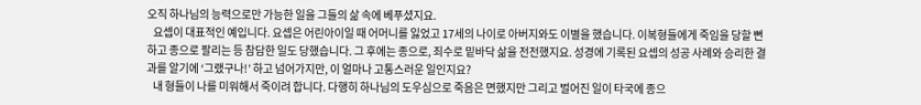오직 하나님의 능력으로만 가능한 일을 그들의 삶 속에 베푸셨지요.
   요셉이 대표적인 예입니다. 요셉은 어린아이일 때 어머니를 잃었고 17세의 나이로 아버지와도 이별을 했습니다. 이복형들에게 죽임을 당할 뻔하고 종으로 팔리는 등 참담한 일도 당했습니다. 그 후에는 종으로, 죄수로 밑바닥 삶을 전전했지요. 성경에 기록된 요셉의 성공 사례와 승리한 결과를 알기에 ‘그랬구나!’ 하고 넘어가지만, 이 얼마나 고통스러운 일인지요?
   내 형들이 나를 미워해서 죽이려 합니다. 다행히 하나님의 도우심으로 죽음은 면했지만 그리고 벌어진 일이 타국에 종으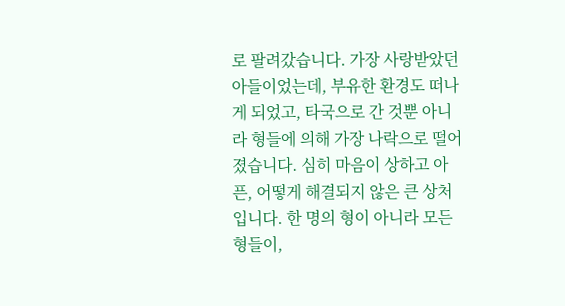로 팔려갔습니다. 가장 사랑받았던 아들이었는데, 부유한 환경도 떠나게 되었고, 타국으로 간 것뿐 아니라 형들에 의해 가장 나락으로 떨어졌습니다. 심히 마음이 상하고 아픈, 어떻게 해결되지 않은 큰 상처입니다. 한 명의 형이 아니라 모든 형들이,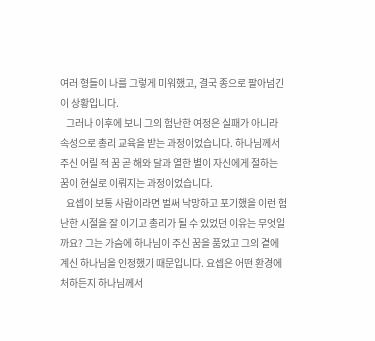여러 형들이 나를 그렇게 미워했고, 결국 종으로 팔아넘긴 이 상황입니다.
   그러나 이후에 보니 그의 험난한 여정은 실패가 아니라 속성으로 총리 교육을 받는 과정이었습니다. 하나님께서 주신 어릴 적 꿈 곧 해와 달과 열한 별이 자신에게 절하는 꿈이 현실로 이뤄지는 과정이었습니다.
   요셉이 보통 사람이라면 벌써 낙망하고 포기했을 이런 험난한 시절을 잘 이기고 총리가 될 수 있었던 이유는 무엇일까요? 그는 가슴에 하나님이 주신 꿈을 품었고 그의 곁에 계신 하나님을 인정했기 때문입니다. 요셉은 어떤 환경에 처하든지 하나님께서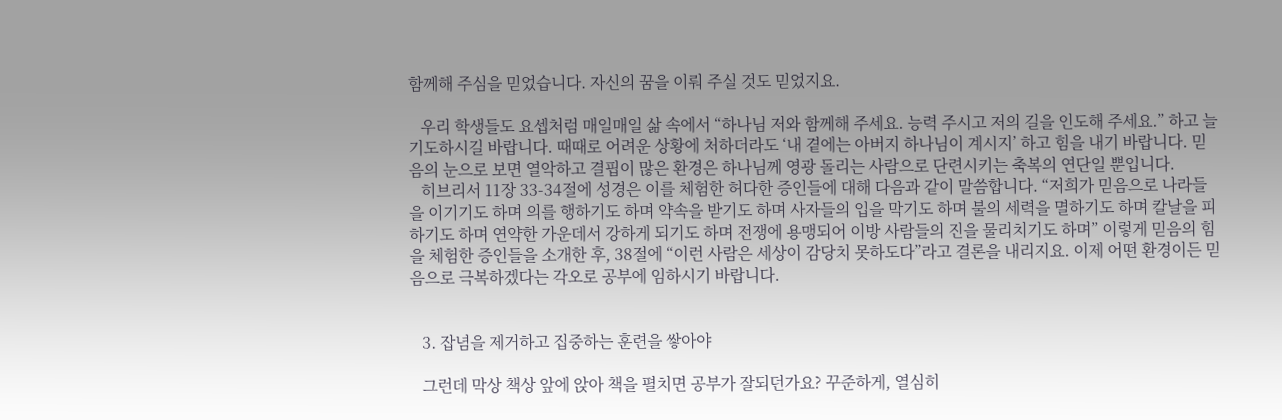함께해 주심을 믿었습니다. 자신의 꿈을 이뤄 주실 것도 믿었지요.

   우리 학생들도 요셉처럼 매일매일 삶 속에서 “하나님 저와 함께해 주세요. 능력 주시고 저의 길을 인도해 주세요.” 하고 늘 기도하시길 바랍니다. 때때로 어려운 상황에 처하더라도 ‘내 곁에는 아버지 하나님이 계시지’ 하고 힘을 내기 바랍니다. 믿음의 눈으로 보면 열악하고 결핍이 많은 환경은 하나님께 영광 돌리는 사람으로 단련시키는 축복의 연단일 뿐입니다.
   히브리서 11장 33-34절에 성경은 이를 체험한 허다한 증인들에 대해 다음과 같이 말씀합니다. “저희가 믿음으로 나라들을 이기기도 하며 의를 행하기도 하며 약속을 받기도 하며 사자들의 입을 막기도 하며 불의 세력을 멸하기도 하며 칼날을 피하기도 하며 연약한 가운데서 강하게 되기도 하며 전쟁에 용맹되어 이방 사람들의 진을 물리치기도 하며” 이렇게 믿음의 힘을 체험한 증인들을 소개한 후, 38절에 “이런 사람은 세상이 감당치 못하도다”라고 결론을 내리지요. 이제 어떤 환경이든 믿음으로 극복하겠다는 각오로 공부에 임하시기 바랍니다.


   3. 잡념을 제거하고 집중하는 훈련을 쌓아야

   그런데 막상 책상 앞에 앉아 책을 펼치면 공부가 잘되던가요? 꾸준하게, 열심히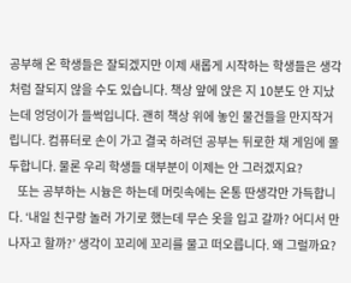공부해 온 학생들은 잘되겠지만 이제 새롭게 시작하는 학생들은 생각처럼 잘되지 않을 수도 있습니다. 책상 앞에 앉은 지 10분도 안 지났는데 엉덩이가 들썩입니다. 괜히 책상 위에 놓인 물건들을 만지작거립니다. 컴퓨터로 손이 가고 결국 하려던 공부는 뒤로한 채 게임에 몰두합니다. 물론 우리 학생들 대부분이 이제는 안 그러겠지요?
   또는 공부하는 시늉은 하는데 머릿속에는 온통 딴생각만 가득합니다. ‘내일 친구랑 놀러 가기로 했는데 무슨 옷을 입고 갈까? 어디서 만나자고 할까?’ 생각이 꼬리에 꼬리를 물고 떠오릅니다. 왜 그럴까요?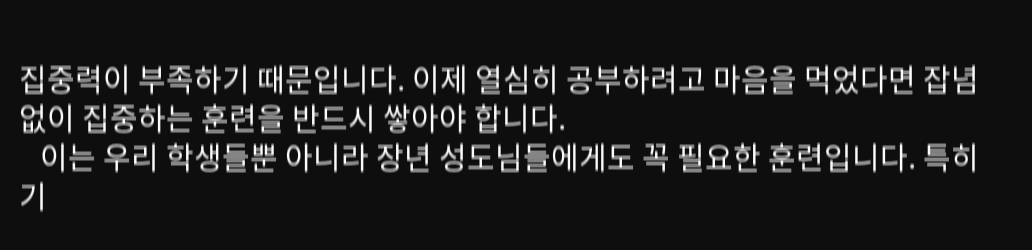집중력이 부족하기 때문입니다. 이제 열심히 공부하려고 마음을 먹었다면 잡념 없이 집중하는 훈련을 반드시 쌓아야 합니다.
   이는 우리 학생들뿐 아니라 장년 성도님들에게도 꼭 필요한 훈련입니다. 특히 기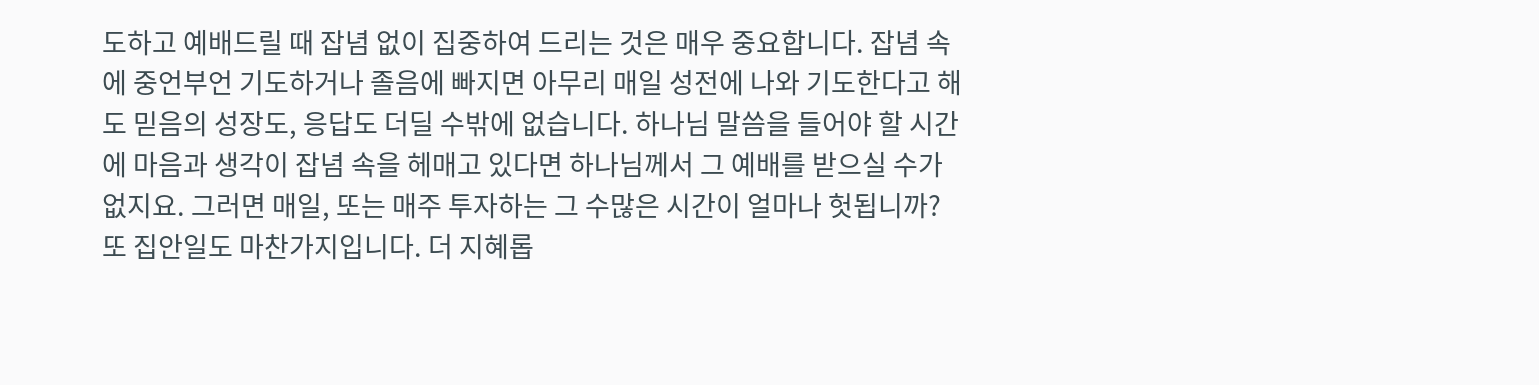도하고 예배드릴 때 잡념 없이 집중하여 드리는 것은 매우 중요합니다. 잡념 속에 중언부언 기도하거나 졸음에 빠지면 아무리 매일 성전에 나와 기도한다고 해도 믿음의 성장도, 응답도 더딜 수밖에 없습니다. 하나님 말씀을 들어야 할 시간에 마음과 생각이 잡념 속을 헤매고 있다면 하나님께서 그 예배를 받으실 수가 없지요. 그러면 매일, 또는 매주 투자하는 그 수많은 시간이 얼마나 헛됩니까? 또 집안일도 마찬가지입니다. 더 지혜롭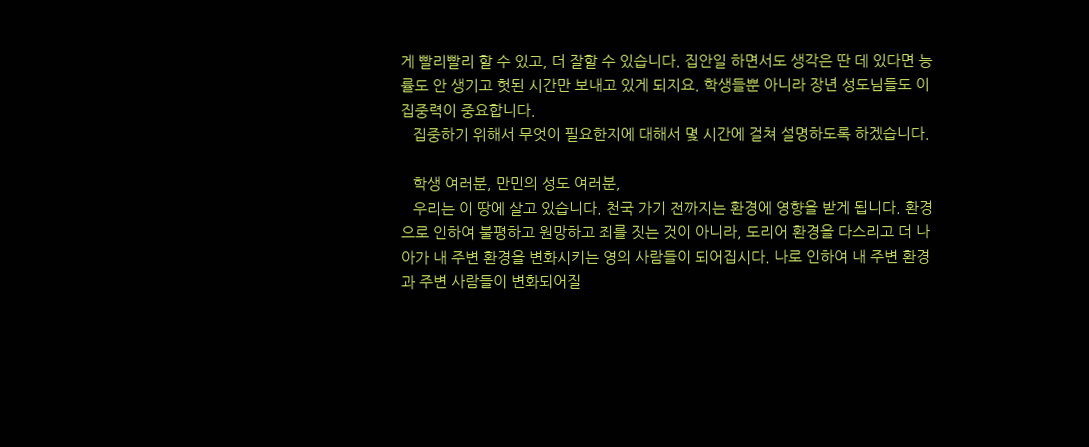게 빨리빨리 할 수 있고, 더 잘할 수 있습니다. 집안일 하면서도 생각은 딴 데 있다면 능률도 안 생기고 헛된 시간만 보내고 있게 되지요. 학생들뿐 아니라 장년 성도님들도 이 집중력이 중요합니다.
   집중하기 위해서 무엇이 필요한지에 대해서 몇 시간에 걸쳐 설명하도록 하겠습니다.

   학생 여러분, 만민의 성도 여러분,
   우리는 이 땅에 살고 있습니다. 천국 가기 전까지는 환경에 영향을 받게 됩니다. 환경으로 인하여 불평하고 원망하고 죄를 짓는 것이 아니라, 도리어 환경을 다스리고 더 나아가 내 주변 환경을 변화시키는 영의 사람들이 되어집시다. 나로 인하여 내 주변 환경과 주변 사람들이 변화되어질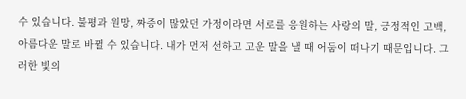수 있습니다. 불평과 원망, 짜증이 많았던 가정이라면 서로를 응원하는 사랑의 말, 긍정적인 고백, 아름다운 말로 바뀔 수 있습니다. 내가 먼저 선하고 고운 말을 낼 때 어둠이 떠나기 때문입니다. 그러한 빛의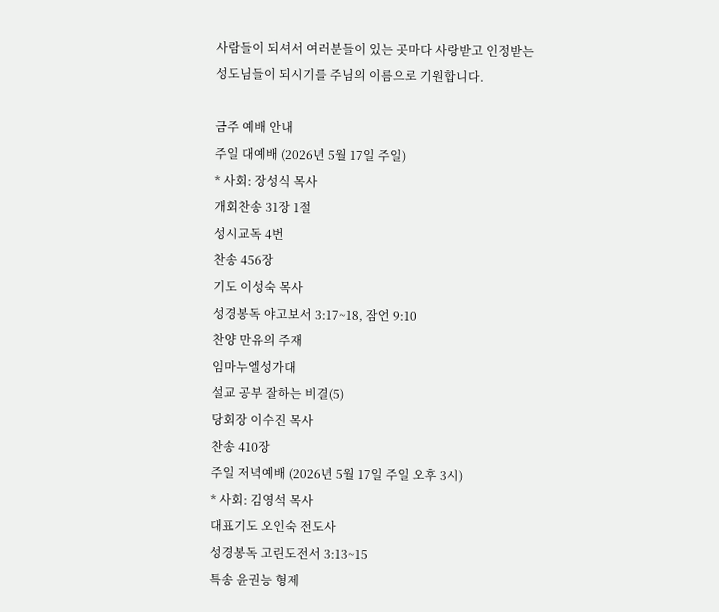사람들이 되셔서 여러분들이 있는 곳마다 사랑받고 인정받는 성도님들이 되시기를 주님의 이름으로 기원합니다.

금주 예배 안내
주일 대예배 (2026년 5월 17일 주일)
* 사회: 장성식 목사
개회찬송 31장 1절
성시교독 4번
찬송 456장
기도 이성숙 목사
성경봉독 야고보서 3:17~18, 잠언 9:10
찬양 만유의 주재
임마누엘성가대
설교 공부 잘하는 비결(5)
당회장 이수진 목사
찬송 410장
주일 저녁예배 (2026년 5월 17일 주일 오후 3시)
* 사회: 김영석 목사
대표기도 오인숙 전도사
성경봉독 고린도전서 3:13~15
특송 윤권능 형제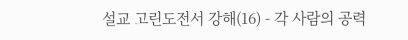설교 고린도전서 강해(16) - 각 사람의 공력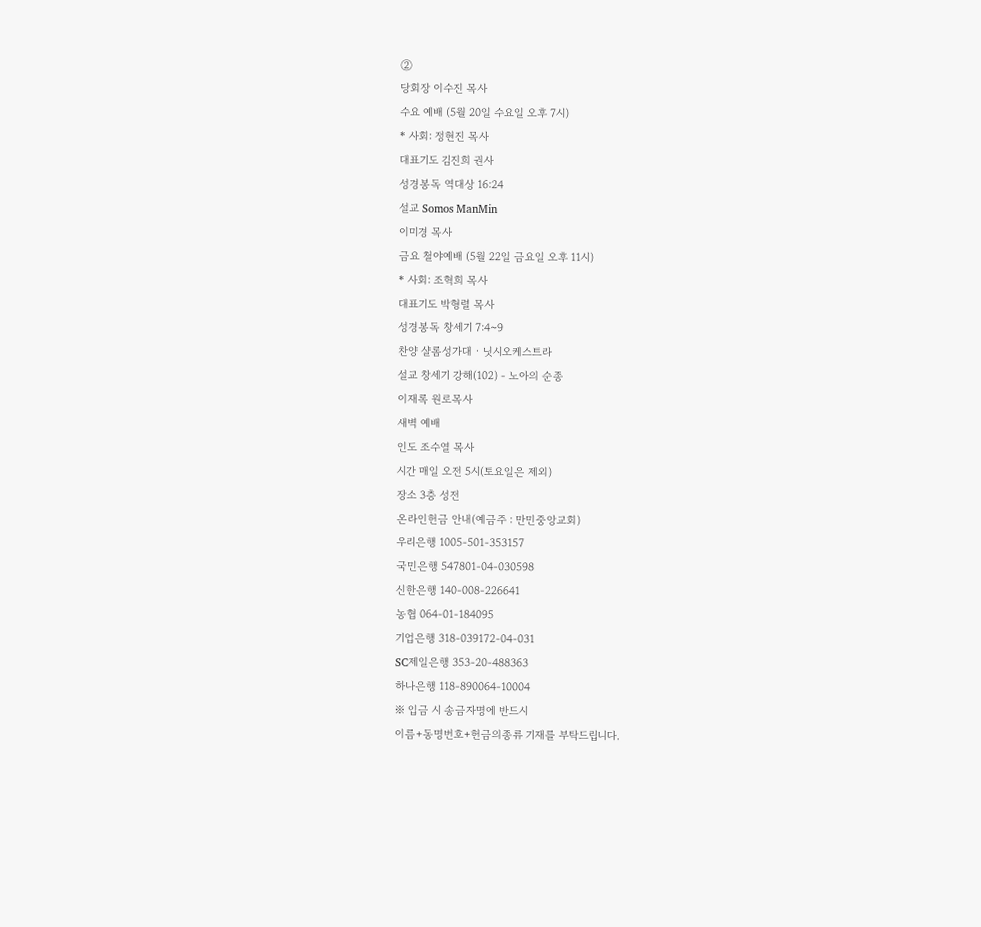②
당회장 이수진 목사
수요 예배 (5월 20일 수요일 오후 7시)
* 사회: 정현진 목사
대표기도 김진희 권사
성경봉독 역대상 16:24
설교 Somos ManMin
이미경 목사
금요 철야예배 (5월 22일 금요일 오후 11시)
* 사회: 조혁희 목사
대표기도 박형렬 목사
성경봉독 창세기 7:4~9
찬양 샬롬성가대 · 닛시오케스트라
설교 창세기 강해(102) - 노아의 순종
이재록 원로목사
새벽 예배
인도 조수열 목사
시간 매일 오전 5시(토요일은 제외)
장소 3층 성전
온라인헌금 안내(예금주 : 만민중앙교회)
우리은행 1005-501-353157
국민은행 547801-04-030598
신한은행 140-008-226641
농협 064-01-184095
기업은행 318-039172-04-031
SC제일은행 353-20-488363
하나은행 118-890064-10004
※ 입금 시 송금자명에 반드시
이름+동명번호+헌금의종류 기재를 부탁드립니다.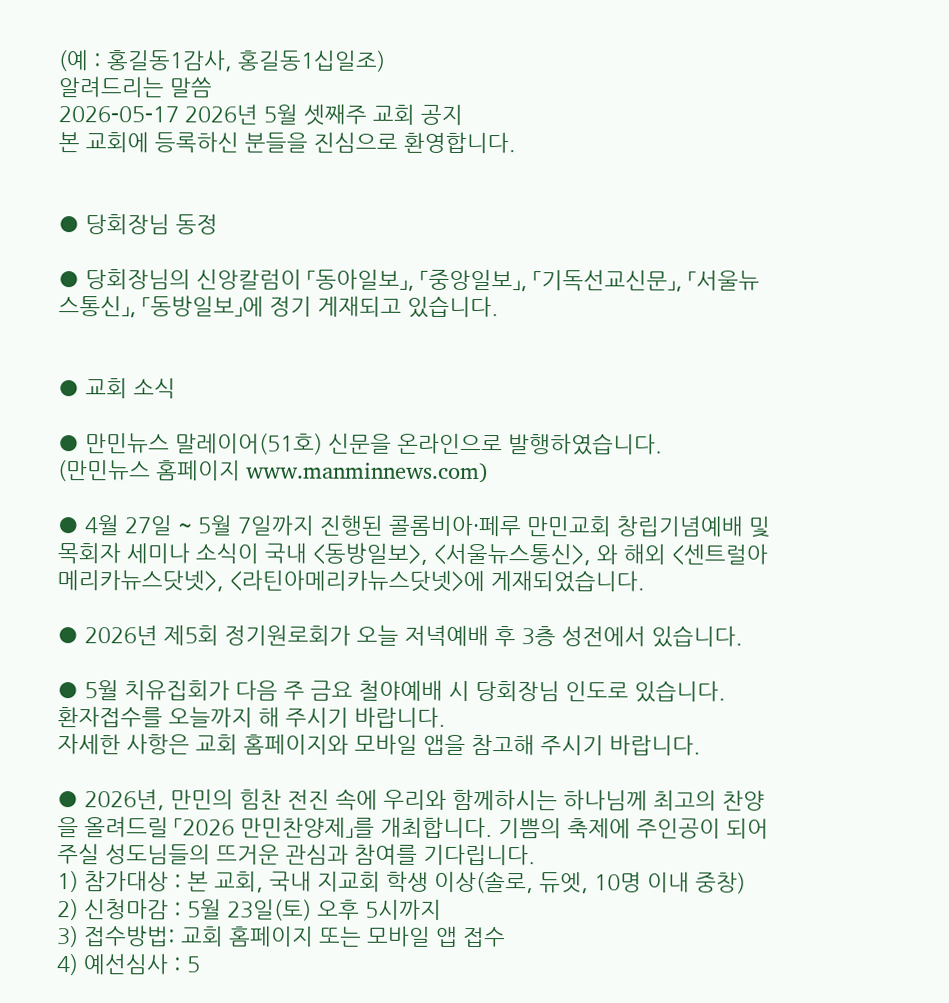(예 : 홍길동1감사, 홍길동1십일조)
알려드리는 말씀
2026-05-17 2026년 5월 셋째주 교회 공지
본 교회에 등록하신 분들을 진심으로 환영합니다.


● 당회장님 동정

● 당회장님의 신앙칼럼이 「동아일보」, 「중앙일보」, 「기독선교신문」, 「서울뉴스통신」, 「동방일보」에 정기 게재되고 있습니다.


● 교회 소식

● 만민뉴스 말레이어(51호) 신문을 온라인으로 발행하였습니다.
(만민뉴스 홈페이지 www.manminnews.com)

● 4월 27일 ~ 5월 7일까지 진행된 콜롬비아·페루 만민교회 창립기념예배 및 목회자 세미나 소식이 국내 <동방일보>, <서울뉴스통신>, 와 해외 <센트럴아메리카뉴스닷넷>, <라틴아메리카뉴스닷넷>에 게재되었습니다.

● 2026년 제5회 정기원로회가 오늘 저녁예배 후 3층 성전에서 있습니다.

● 5월 치유집회가 다음 주 금요 철야예배 시 당회장님 인도로 있습니다.
환자접수를 오늘까지 해 주시기 바랍니다.
자세한 사항은 교회 홈페이지와 모바일 앱을 참고해 주시기 바랍니다.

● 2026년, 만민의 힘찬 전진 속에 우리와 함께하시는 하나님께 최고의 찬양을 올려드릴 「2026 만민찬양제」를 개최합니다. 기쁨의 축제에 주인공이 되어주실 성도님들의 뜨거운 관심과 참여를 기다립니다.
1) 참가대상 : 본 교회, 국내 지교회 학생 이상(솔로, 듀엣, 10명 이내 중창)
2) 신청마감 : 5월 23일(토) 오후 5시까지
3) 접수방법: 교회 홈페이지 또는 모바일 앱 접수
4) 예선심사 : 5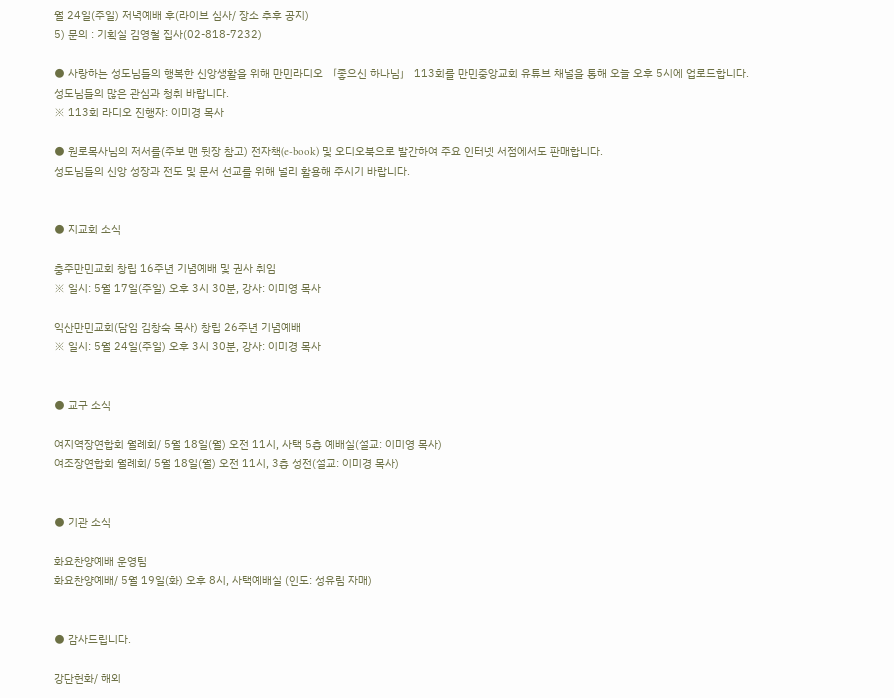월 24일(주일) 저녁예배 후(라이브 심사/ 장소 추후 공지)
5) 문의 : 기획실 김영철 집사(02-818-7232)

● 사랑하는 성도님들의 행복한 신앙생활을 위해 만민라디오 「좋으신 하나님」 113회를 만민중앙교회 유튜브 채널을 통해 오늘 오후 5시에 업로드합니다.
성도님들의 많은 관심과 청취 바랍니다.
※ 113회 라디오 진행자: 이미경 목사

● 원로목사님의 저서를(주보 맨 뒷장 참고) 전자책(e-book) 및 오디오북으로 발간하여 주요 인터넷 서점에서도 판매합니다.
성도님들의 신앙 성장과 전도 및 문서 선교를 위해 널리 활용해 주시기 바랍니다.


● 지교회 소식

충주만민교회 창립 16주년 기념예배 및 권사 취임
※ 일시: 5월 17일(주일) 오후 3시 30분, 강사: 이미영 목사

익산만민교회(담임 김창숙 목사) 창립 26주년 기념예배
※ 일시: 5월 24일(주일) 오후 3시 30분, 강사: 이미경 목사


● 교구 소식

여지역장연합회 월례회/ 5월 18일(월) 오전 11시, 사택 5층 예배실(설교: 이미영 목사)
여조장연합회 월례회/ 5월 18일(월) 오전 11시, 3층 성전(설교: 이미경 목사)


● 기관 소식

화요찬양예배 운영팀
화요찬양예배/ 5월 19일(화) 오후 8시, 사택예배실 (인도: 성유림 자매)


● 감사드립니다.

강단헌화/ 해외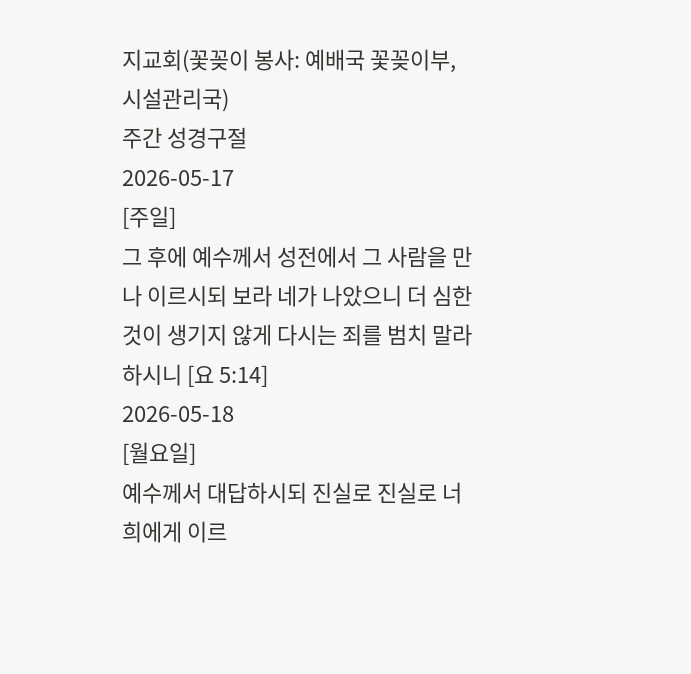지교회(꽃꽂이 봉사: 예배국 꽃꽂이부, 시설관리국)
주간 성경구절
2026-05-17
[주일]
그 후에 예수께서 성전에서 그 사람을 만나 이르시되 보라 네가 나았으니 더 심한 것이 생기지 않게 다시는 죄를 범치 말라 하시니 [요 5:14]
2026-05-18
[월요일]
예수께서 대답하시되 진실로 진실로 너희에게 이르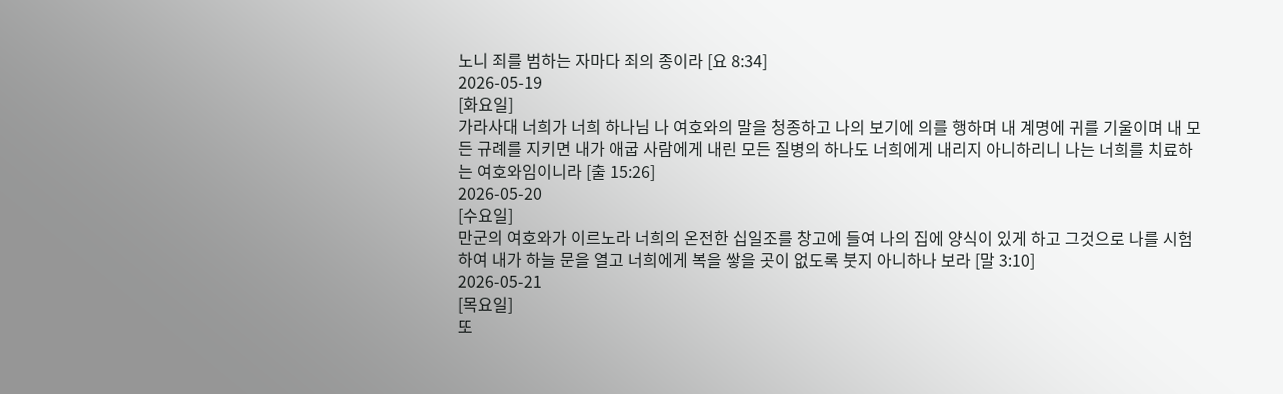노니 죄를 범하는 자마다 죄의 종이라 [요 8:34]
2026-05-19
[화요일]
가라사대 너희가 너희 하나님 나 여호와의 말을 청종하고 나의 보기에 의를 행하며 내 계명에 귀를 기울이며 내 모든 규례를 지키면 내가 애굽 사람에게 내린 모든 질병의 하나도 너희에게 내리지 아니하리니 나는 너희를 치료하는 여호와임이니라 [출 15:26]
2026-05-20
[수요일]
만군의 여호와가 이르노라 너희의 온전한 십일조를 창고에 들여 나의 집에 양식이 있게 하고 그것으로 나를 시험하여 내가 하늘 문을 열고 너희에게 복을 쌓을 곳이 없도록 붓지 아니하나 보라 [말 3:10]
2026-05-21
[목요일]
또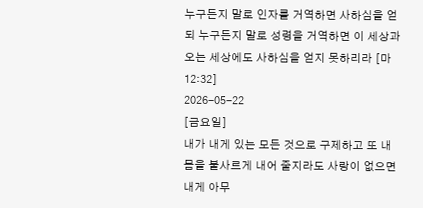누구든지 말로 인자를 거역하면 사하심을 얻되 누구든지 말로 성령을 거역하면 이 세상과 오는 세상에도 사하심을 얻지 못하리라 [마 12:32]
2026-05-22
[금요일]
내가 내게 있는 모든 것으로 구제하고 또 내 몸을 불사르게 내어 줄지라도 사랑이 없으면 내게 아무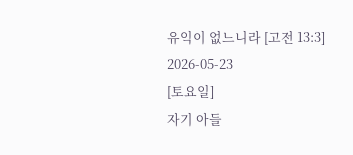유익이 없느니라 [고전 13:3]
2026-05-23
[토요일]
자기 아들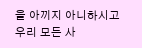을 아끼지 아니하시고 우리 모든 사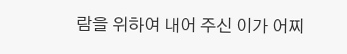람을 위하여 내어 주신 이가 어찌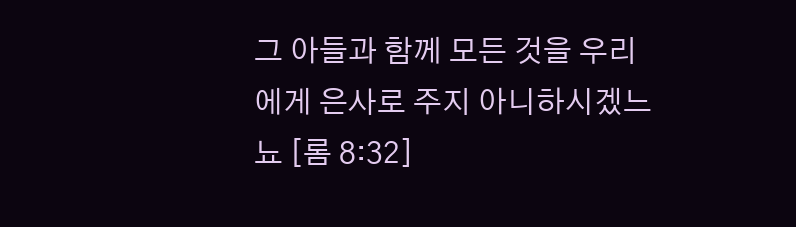그 아들과 함께 모든 것을 우리에게 은사로 주지 아니하시겠느뇨 [롬 8:32]